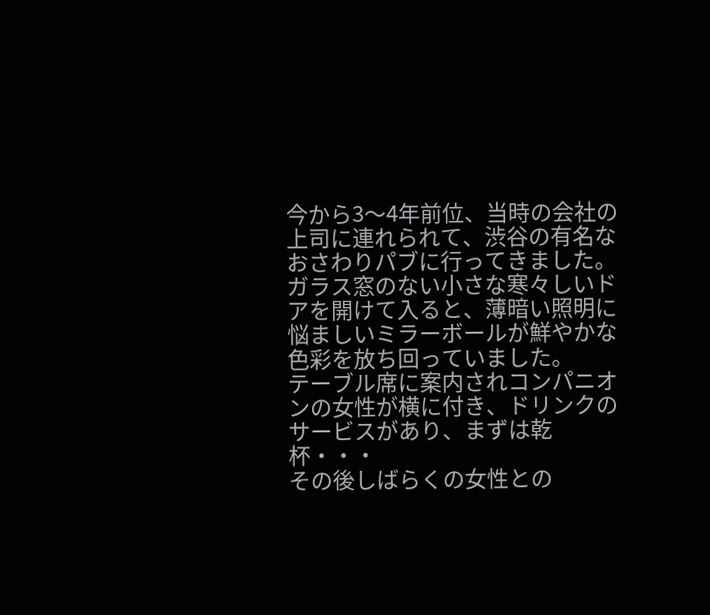今から3〜4年前位、当時の会社の上司に連れられて、渋谷の有名なおさわりパブに行ってきました。
ガラス窓のない小さな寒々しいドアを開けて入ると、薄暗い照明に悩ましいミラーボールが鮮やかな色彩を放ち回っていました。
テーブル席に案内されコンパニオンの女性が横に付き、ドリンクのサービスがあり、まずは乾杯・・・
その後しばらくの女性との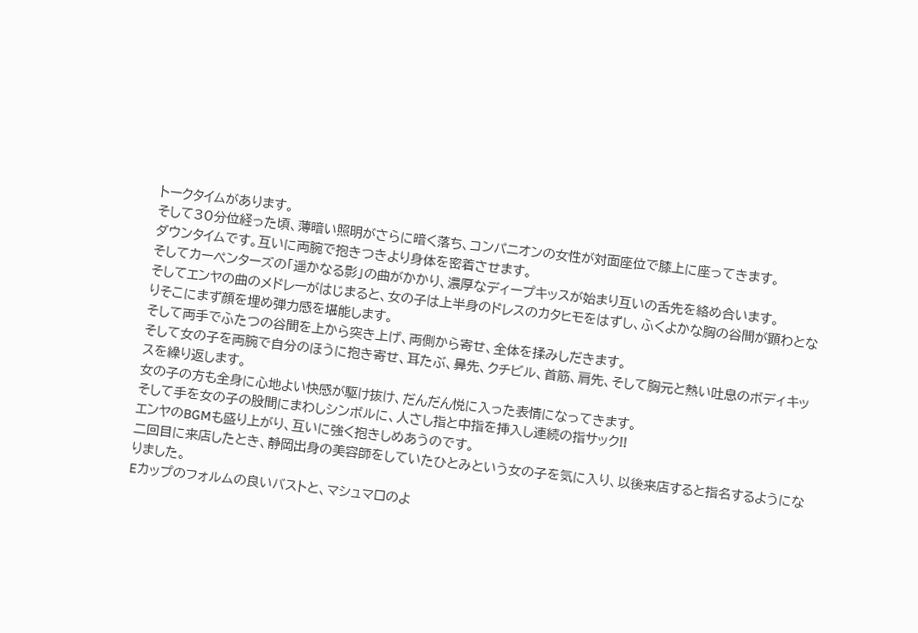トークタイムがあります。
そして30分位経った頃、薄暗い照明がさらに暗く落ち、コンパニオンの女性が対面座位で膝上に座ってきます。
ダウンタイムです。互いに両腕で抱きつきより身体を密着させます。
そしてカーぺンターズの「遥かなる影」の曲がかかり、濃厚なディープキッスが始まり互いの舌先を絡め合います。
そしてエンヤの曲のメドレーがはじまると、女の子は上半身のドレスのカタヒモをはずし、ふくよかな胸の谷間が顕わとなりそこにまず顔を埋め弾力感を堪能します。
そして両手でふたつの谷間を上から突き上げ、両側から寄せ、全体を揉みしだきます。
そして女の子を両腕で自分のほうに抱き寄せ、耳たぶ、鼻先、クチビル、首筋、肩先、そして胸元と熱い吐息のボディキッスを繰り返します。
女の子の方も全身に心地よい快感が駆け抜け、だんだん悦に入った表情になってきます。
そして手を女の子の股間にまわしシンボルに、人さし指と中指を挿入し連続の指サック!!
エンヤのBGMも盛り上がり、互いに強く抱きしめあうのです。
二回目に来店したとき、静岡出身の美容師をしていたひとみという女の子を気に入り、以後来店すると指名するようになりました。
Eカップのフォルムの良いバストと、マシュマロのよ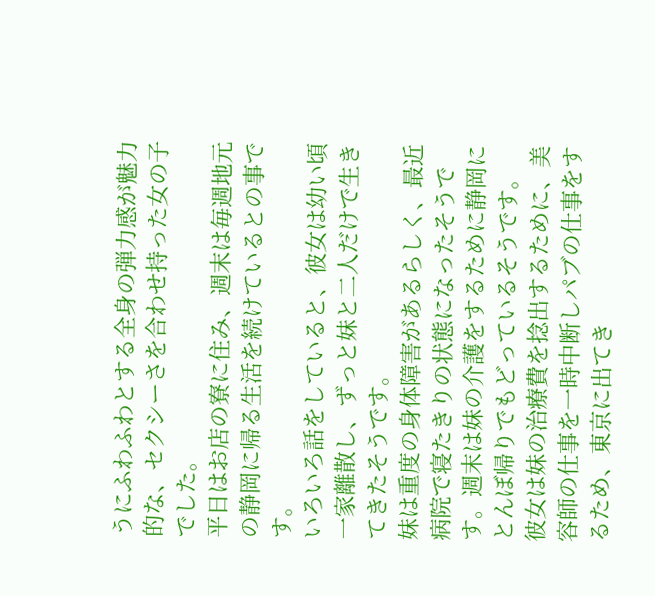うにふわふわとする全身の弾力感が魅力的な、セクシーさを合わせ持った女の子でした。
平日はお店の寮に住み、週末は毎週地元の静岡に帰る生活を続けているとの事です。
いろいろ話をしていると、彼女は幼い頃一家離散し、ずっと妹と二人だけで生きてきたそうです。
妹は重度の身体障害があるらしく、最近病院で寝たきりの状態になったそうです。週末は妹の介護をするために静岡にとんぼ帰りでもどっているそうです。
彼女は妹の治療費を捻出するために、美容師の仕事を一時中断しパブの仕事をするため、東京に出てき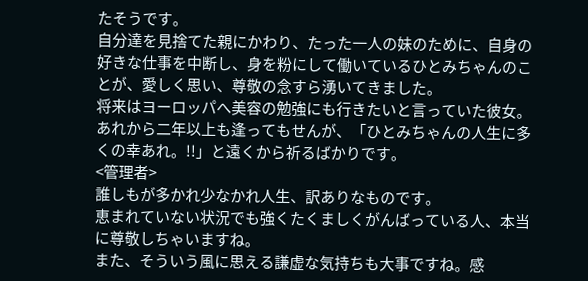たそうです。
自分達を見捨てた親にかわり、たった一人の妹のために、自身の好きな仕事を中断し、身を粉にして働いているひとみちゃんのことが、愛しく思い、尊敬の念すら湧いてきました。
将来はヨーロッパへ美容の勉強にも行きたいと言っていた彼女。
あれから二年以上も逢ってもせんが、「ひとみちゃんの人生に多くの幸あれ。!!」と遠くから祈るばかりです。
<管理者>
誰しもが多かれ少なかれ人生、訳ありなものです。
恵まれていない状況でも強くたくましくがんばっている人、本当に尊敬しちゃいますね。
また、そういう風に思える謙虚な気持ちも大事ですね。感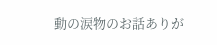動の涙物のお話ありが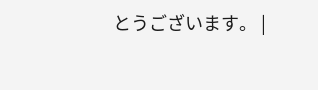とうございます。 |